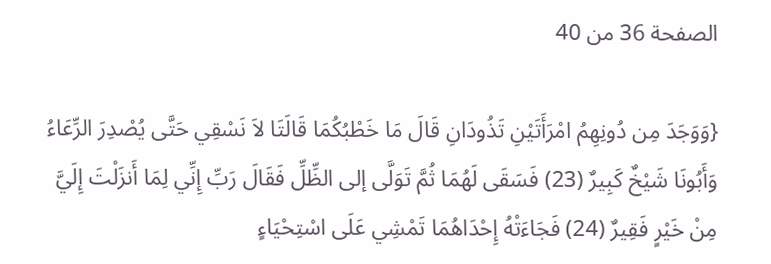الصفحة 36 من 40

{وَوَجَدَ مِن دُونِهِمُ امْرَأَتَيْنِ تَذُودَانِ قَالَ مَا خَطْبُكُمَا قَالَتَا لاَ نَسْقِي حَتَّى يُصْدِرَ الرِّعَاءُ وَأَبُونَا شَيْخٌ كَبِيرٌ (23) فَسَقَى لَهُمَا ثُمَّ تَوَلَّى إلى الظِّلِّ فَقَالَ رَبِّ إِنِّي لِمَا أَنزَلْتَ إِلَيَّ مِنْ خَيْرٍ فَقِيرٌ (24) فَجَاءَتْهُ إِحْدَاهُمَا تَمْشِي عَلَى اسْتِحْيَاءٍ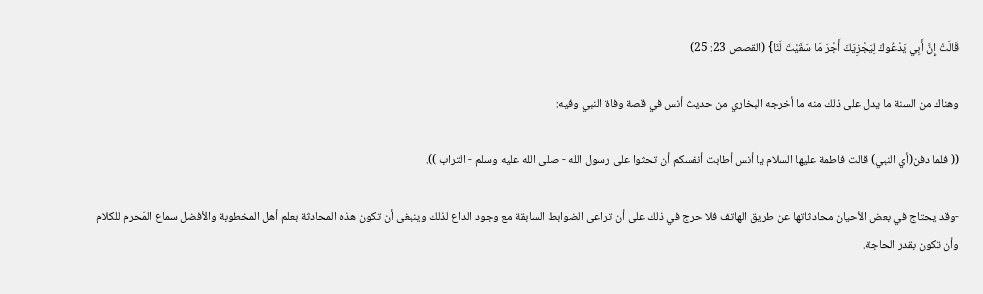قَالَتْ إِنَّ أَبِي يَدْعُوكَ لِيَجْزِيَكَ أَجْرَ مَا سَقَيْتَ لَنَا} (القصص 23: 25)

وهناك من السنة ما يدل على ذلك منه ما أخرجه البخاري من حديث أنس في قصة وفاة النبي وفيه:

(( فلما دفن(أي النبي) قالت فاطمة عليها السلام يا أنس أطابت أنفسكم أن تحثوا على رسول الله - صلى الله عليه وسلم - التراب )).

-وقد يحتاج في بعض الأحيان محادثاتها عن طريق الهاتف فلا حرج في ذلك على أن تراعى الضوابط السابقة مع وجود الداع لذلك وينبغى أن تكون هذه المحادثة بعلم أهل المخطوبة والأفضل سماع المَحرم للكلام وأن تكون بقدر الحاجة.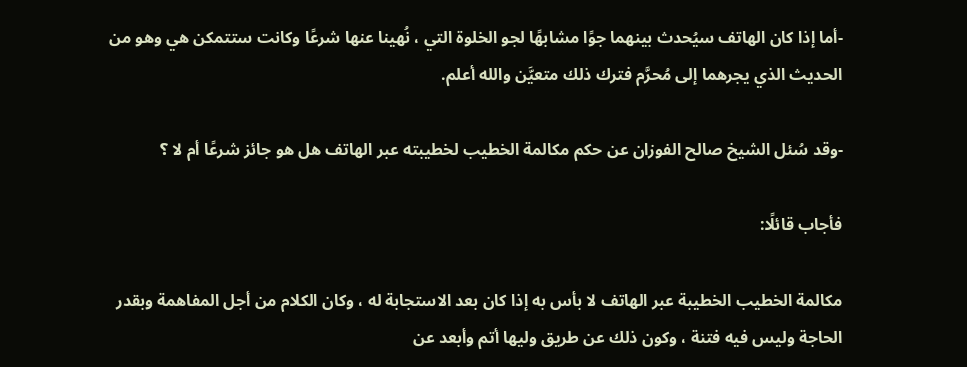-أما إذا كان الهاتف سيُحدث بينهما جوًا مشابهًا لجو الخلوة التي ، نُهينا عنها شرعًا وكانت ستتمكن هي وهو من الحديث الذي يجرهما إلى مُحرَّم فترك ذلك متعيَّن والله أعلم.

-وقد سُئل الشيخ صالح الفوزان عن حكم مكالمة الخطيب لخطيبته عبر الهاتف هل هو جائز شرعًا أم لا ؟

فأجاب قائلًا:

مكالمة الخطيب الخطيبة عبر الهاتف لا بأس به إذا كان بعد الاستجابة له ، وكان الكلام من أجل المفاهمة وبقدر الحاجة وليس فيه فتنة ، وكون ذلك عن طريق وليها أتم وأبعد عن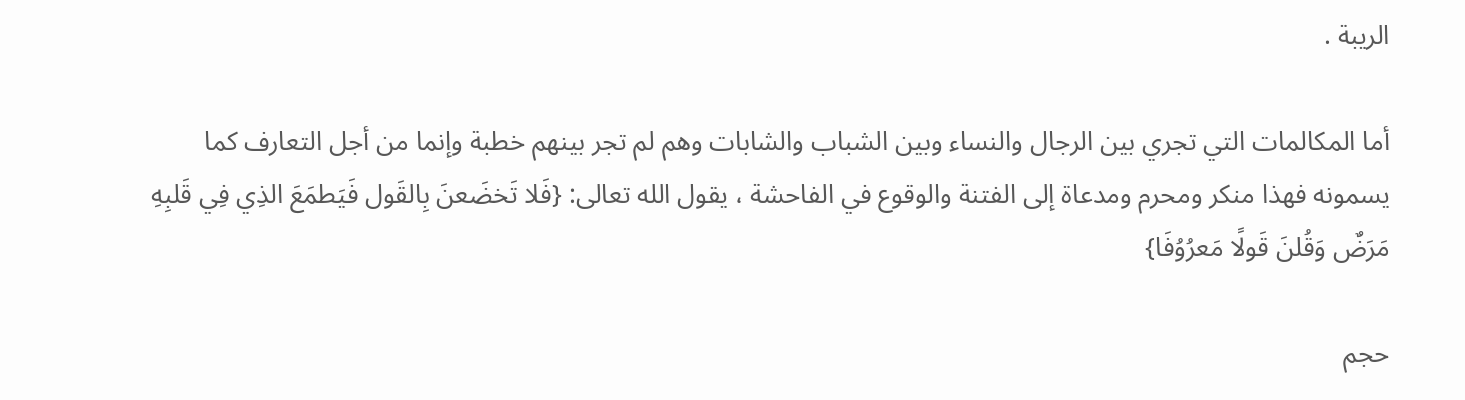الريبة .

أما المكالمات التي تجري بين الرجال والنساء وبين الشباب والشابات وهم لم تجر بينهم خطبة وإنما من أجل التعارف كما يسمونه فهذا منكر ومحرم ومدعاة إلى الفتنة والوقوع في الفاحشة ، يقول الله تعالى: {فَلا تَخضَعنَ بِالقَول فَيَطمَعَ الذِي فِي قَلبِهِ مَرَضٌ وَقُلنَ قَولًا مَعرُوُفَا}

حجم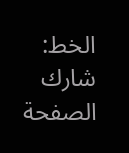الخط:
شارك الصفحة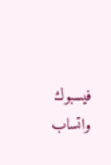فيسبوك واتساب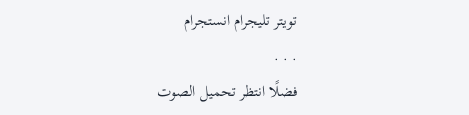تويتر تليجرام انستجرام
. . .
فضلًا انتظر تحميل الصوت